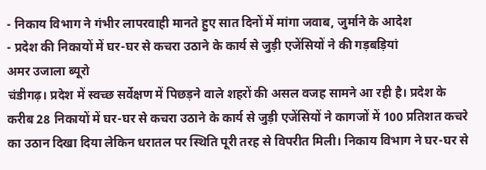- निकाय विभाग ने गंभीर लापरवाही मानते हुए सात दिनों में मांगा जवाब, जुर्माने के आदेश
- प्रदेश की निकायों में घर-घर से कचरा उठाने के कार्य से जुड़ी एजेंसियों ने की गड़बड़ियां
अमर उजाला ब्यूरो
चंडीगढ़। प्रदेश में स्वच्छ सर्वेक्षण में पिछड़ने वाले शहरों की असल वजह सामने आ रही है। प्रदेश के करीब 28 निकायों में घर-घर से कचरा उठाने के कार्य से जुड़ी एजेंसियों ने कागजों में 100 प्रतिशत कचरे का उठान दिखा दिया लेकिन धरातल पर स्थिति पूरी तरह से विपरीत मिली। निकाय विभाग ने घर-घर से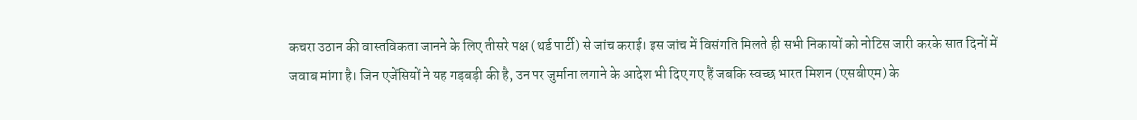कचरा उठान की वास्तविकता जानने के लिए तीसरे पक्ष (थर्ड पार्टी) से जांच कराई। इस जांच में विसंगति मिलते ही सभी निकायों को नोटिस जारी करके सात दिनों में जवाब मांगा है। जिन एजेंसियों ने यह गड़बड़ी की है, उन पर जुर्माना लगाने के आदेश भी दिए गए हैं जबकि स्वच्छ भारत मिशन (एसबीएम) के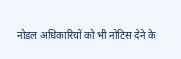नोडल अधिकारियों को भी नोटिस देने के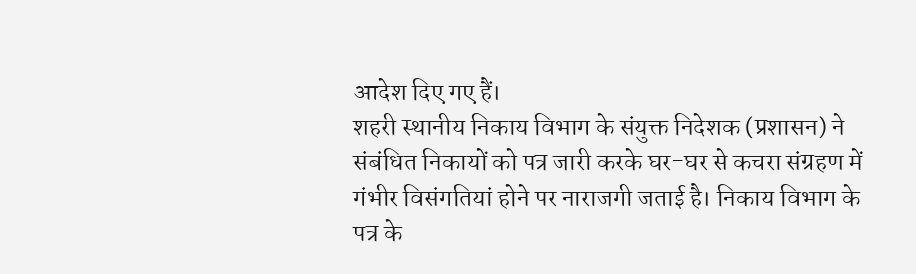आदेश दिए गए हैं।
शहरी स्थानीय निकाय विभाग के संयुक्त निदेशक (प्रशासन) ने संबंधित निकायों को पत्र जारी करके घर-घर से कचरा संग्रहण में गंभीर विसंगतियां होने पर नाराजगी जताई है। निकाय विभाग के पत्र के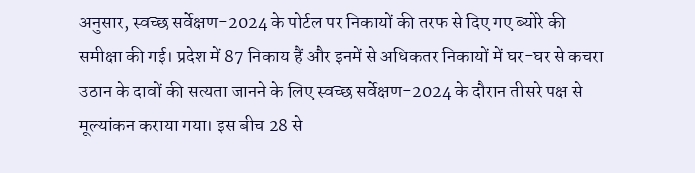अनुसार, स्वच्छ सर्वेक्षण-2024 के पोर्टल पर निकायों की तरफ से दिए गए ब्योरे की समीक्षा की गई। प्रदेश में 87 निकाय हैं और इनमें से अधिकतर निकायों में घर-घर से कचरा उठान के दावों की सत्यता जानने के लिए स्वच्छ सर्वेक्षण-2024 के दौरान तीसरे पक्ष से मूल्यांकन कराया गया। इस बीच 28 से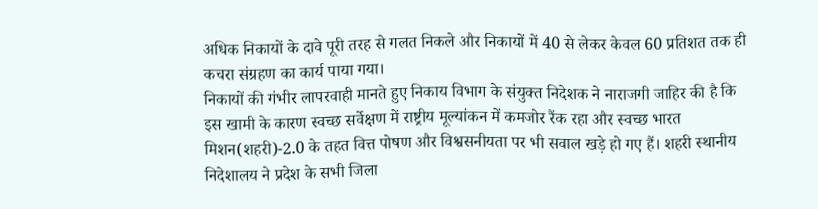अधिक निकायों के दावे पूरी तरह से गलत निकले और निकायों में 40 से लेकर केवल 60 प्रतिशत तक ही कचरा संग्रहण का कार्य पाया गया।
निकायों की गंभीर लापरवाही मानते हुए निकाय विभाग के संयुक्त निदेशक ने नाराजगी जाहिर की है कि इस खामी के कारण स्वच्छ सर्वेक्षण में राष्ट्रीय मूल्यांकन में कमजोर रैंक रहा और स्वच्छ भारत मिशन(शहरी)-2.0 के तहत वित्त पोषण और विश्वसनीयता पर भी सवाल खड़े हो गए हैं। शहरी स्थानीय निदेशालय ने प्रदेश के सभी जिला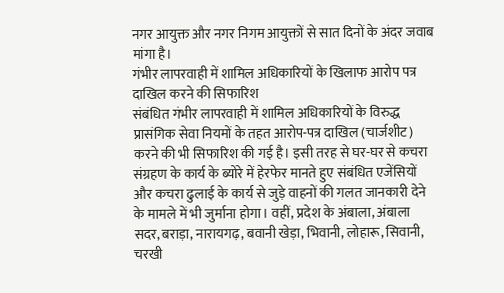नगर आयुक्त और नगर निगम आयुक्तों से सात दिनों के अंदर जवाब मांगा है।
गंभीर लापरवाही में शामिल अधिकारियों के खिलाफ आरोप पत्र दाखिल करने की सिफारिश
संबंधित गंभीर लापरवाही में शामिल अधिकारियों के विरुद्ध प्रासंगिक सेवा नियमों के तहत आरोप-पत्र दाखिल (चार्जशीट) करने की भी सिफारिश की गई है। इसी तरह से घर-घर से कचरा संग्रहण के कार्य के ब्योरे में हेरफेर मानते हुए संबंधित एजेंसियों और कचरा ढुलाई के कार्य से जुड़े वाहनों की गलत जानकारी देने के मामले में भी जुर्माना होगा। वहीं, प्रदेश के अंबाला, अंबाला सदर, बराड़ा, नारायगढ़, बवानी खेड़ा, भिवानी, लोहारू, सिवानी, चरखी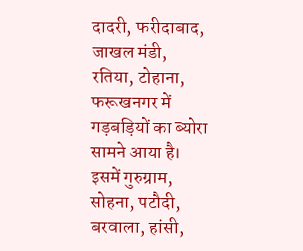दादरी, फरीदाबाद, जाखल मंडी, रतिया, टोहाना, फरूखनगर में गड़बड़ियों का ब्योरा सामने आया है। इसमें गुरुग्राम, सोहना, पटौदी, बरवाला, हांसी,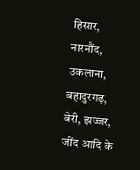हिसार, नारनौंद, उकलाना, बहादुरगढ़, बेरी, झज्जर, जींद आदि के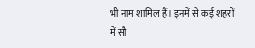भी नाम शामिल हैं। इनमें से कई शहरों में सौ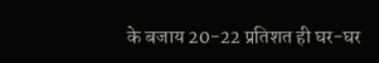के बजाय 20-22 प्रतिशत ही घर-घर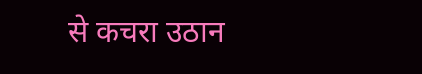से कचरा उठान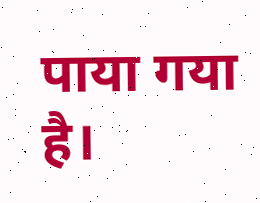पाया गया है।